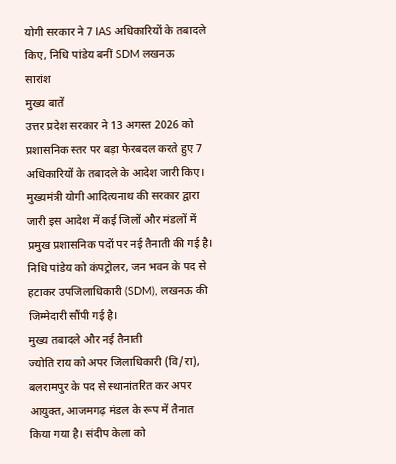योगी सरकार ने 7 IAS अधिकारियों के तबादले किए, निधि पांडेय बनीं SDM लखनऊ
सारांश
मुख्य बातें
उत्तर प्रदेश सरकार ने 13 अगस्त 2026 को प्रशासनिक स्तर पर बड़ा फेरबदल करते हुए 7 अधिकारियों के तबादले के आदेश जारी किए। मुख्यमंत्री योगी आदित्यनाथ की सरकार द्वारा जारी इस आदेश में कई जिलों और मंडलों में प्रमुख प्रशासनिक पदों पर नई तैनाती की गई है। निधि पांडेय को कंपट्रोलर, जन भवन के पद से हटाकर उपजिलाधिकारी (SDM), लखनऊ की जिम्मेदारी सौंपी गई है।
मुख्य तबादले और नई तैनाती
ज्योति राय को अपर जिलाधिकारी (वि/रा), बलरामपुर के पद से स्थानांतरित कर अपर आयुक्त, आजमगढ़ मंडल के रूप में तैनात किया गया है। संदीप केला को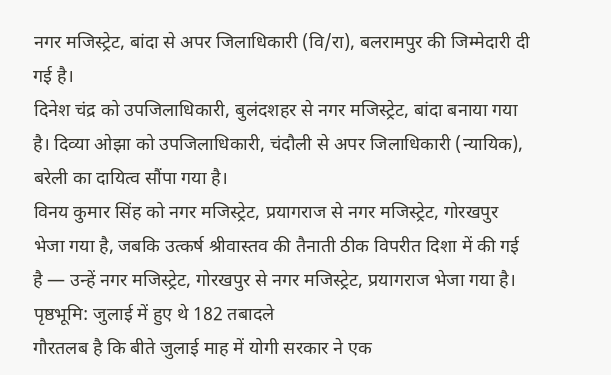नगर मजिस्ट्रेट, बांदा से अपर जिलाधिकारी (वि/रा), बलरामपुर की जिम्मेदारी दी गई है।
दिनेश चंद्र को उपजिलाधिकारी, बुलंदशहर से नगर मजिस्ट्रेट, बांदा बनाया गया है। दिव्या ओझा को उपजिलाधिकारी, चंदौली से अपर जिलाधिकारी (न्यायिक), बरेली का दायित्व सौंपा गया है।
विनय कुमार सिंह को नगर मजिस्ट्रेट, प्रयागराज से नगर मजिस्ट्रेट, गोरखपुर भेजा गया है, जबकि उत्कर्ष श्रीवास्तव की तैनाती ठीक विपरीत दिशा में की गई है — उन्हें नगर मजिस्ट्रेट, गोरखपुर से नगर मजिस्ट्रेट, प्रयागराज भेजा गया है।
पृष्ठभूमि: जुलाई में हुए थे 182 तबादले
गौरतलब है कि बीते जुलाई माह में योगी सरकार ने एक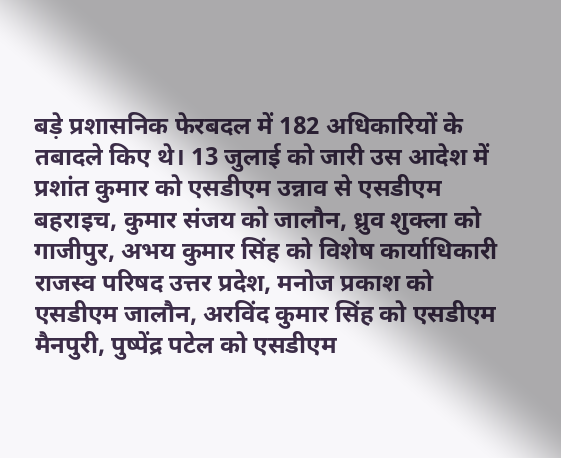बड़े प्रशासनिक फेरबदल में 182 अधिकारियों के तबादले किए थे। 13 जुलाई को जारी उस आदेश में प्रशांत कुमार को एसडीएम उन्नाव से एसडीएम बहराइच, कुमार संजय को जालौन, ध्रुव शुक्ला को गाजीपुर, अभय कुमार सिंह को विशेष कार्याधिकारी राजस्व परिषद उत्तर प्रदेश, मनोज प्रकाश को एसडीएम जालौन, अरविंद कुमार सिंह को एसडीएम मैनपुरी, पुष्पेंद्र पटेल को एसडीएम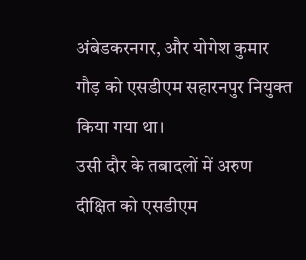अंबेडकरनगर, और योगेश कुमार गौड़ को एसडीएम सहारनपुर नियुक्त किया गया था।
उसी दौर के तबादलों में अरुण दीक्षित को एसडीएम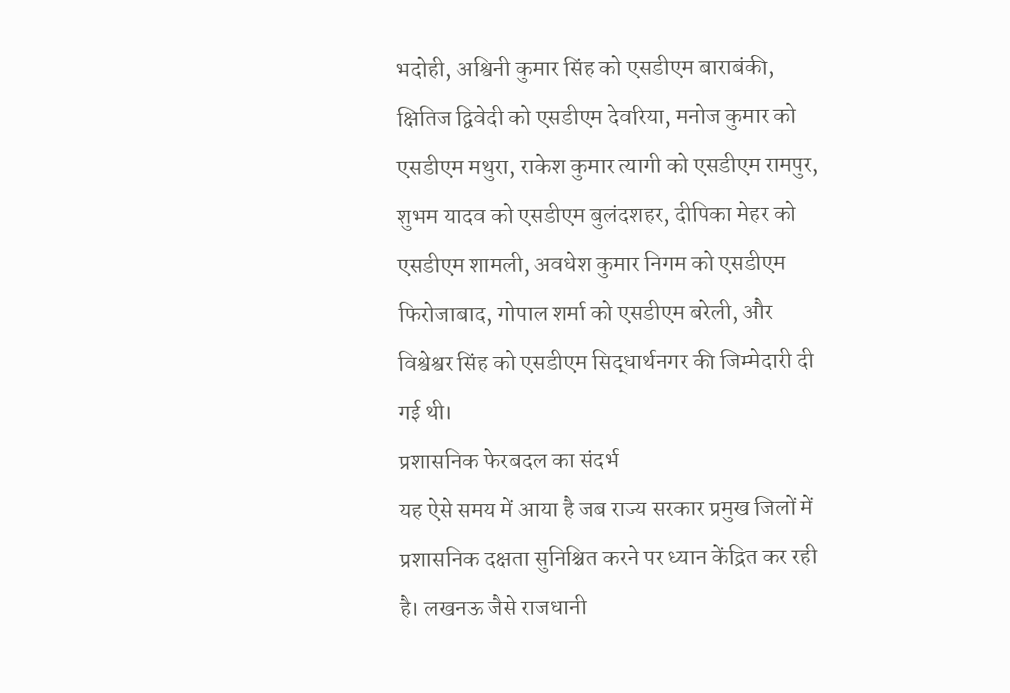भदोही, अश्विनी कुमार सिंह को एसडीएम बाराबंकी, क्षितिज द्विवेदी को एसडीएम देवरिया, मनोज कुमार को एसडीएम मथुरा, राकेश कुमार त्यागी को एसडीएम रामपुर, शुभम यादव को एसडीएम बुलंदशहर, दीपिका मेहर को एसडीएम शामली, अवधेश कुमार निगम को एसडीएम फिरोजाबाद, गोपाल शर्मा को एसडीएम बरेली, और विश्वेश्वर सिंह को एसडीएम सिद्धार्थनगर की जिम्मेदारी दी गई थी।
प्रशासनिक फेरबदल का संदर्भ
यह ऐसे समय में आया है जब राज्य सरकार प्रमुख जिलों में प्रशासनिक दक्षता सुनिश्चित करने पर ध्यान केंद्रित कर रही है। लखनऊ जैसे राजधानी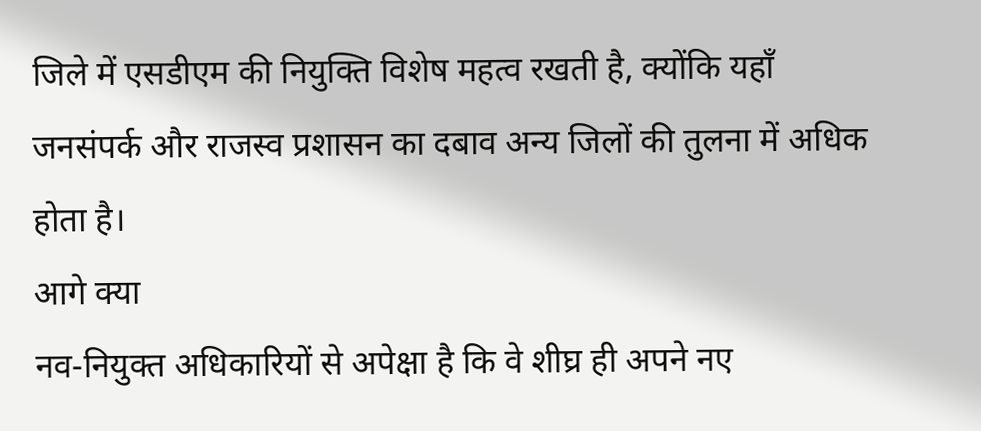जिले में एसडीएम की नियुक्ति विशेष महत्व रखती है, क्योंकि यहाँ जनसंपर्क और राजस्व प्रशासन का दबाव अन्य जिलों की तुलना में अधिक होता है।
आगे क्या
नव-नियुक्त अधिकारियों से अपेक्षा है कि वे शीघ्र ही अपने नए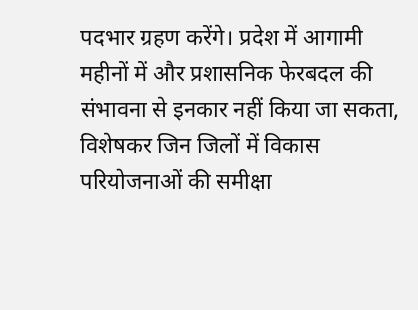पदभार ग्रहण करेंगे। प्रदेश में आगामी महीनों में और प्रशासनिक फेरबदल की संभावना से इनकार नहीं किया जा सकता, विशेषकर जिन जिलों में विकास परियोजनाओं की समीक्षा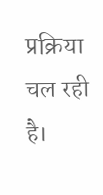प्रक्रिया चल रही है।